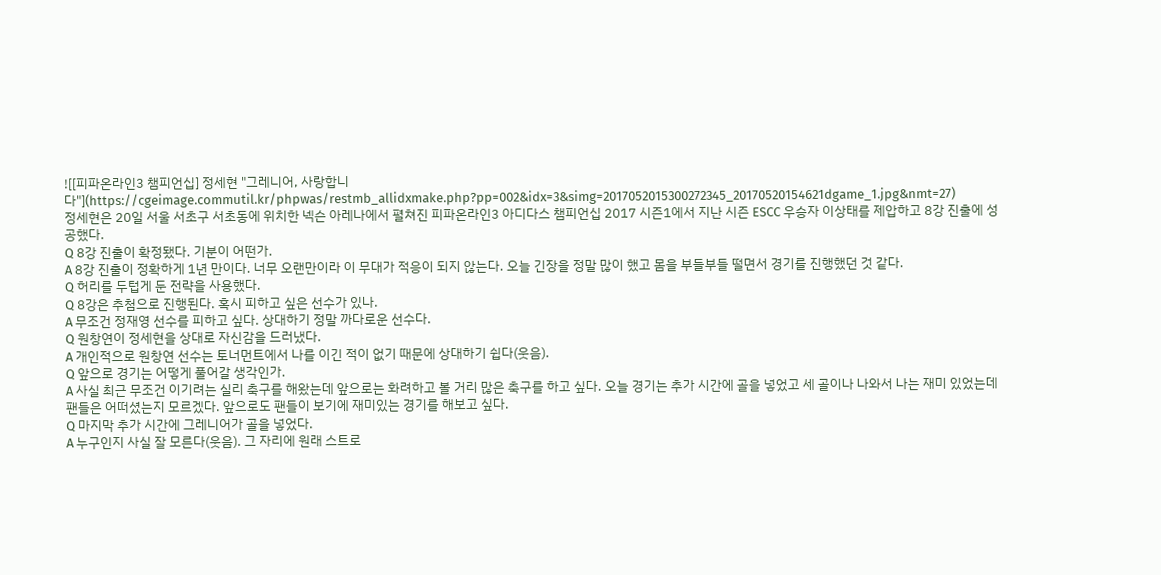![[피파온라인3 챔피언십] 정세현 "그레니어, 사랑합니다"](https://cgeimage.commutil.kr/phpwas/restmb_allidxmake.php?pp=002&idx=3&simg=2017052015300272345_20170520154621dgame_1.jpg&nmt=27)
정세현은 20일 서울 서초구 서초동에 위치한 넥슨 아레나에서 펼쳐진 피파온라인3 아디다스 챔피언십 2017 시즌1에서 지난 시즌 ESCC 우승자 이상태를 제압하고 8강 진출에 성공했다.
Q 8강 진출이 확정됐다. 기분이 어떤가.
A 8강 진출이 정확하게 1년 만이다. 너무 오랜만이라 이 무대가 적응이 되지 않는다. 오늘 긴장을 정말 많이 했고 몸을 부들부들 떨면서 경기를 진행했던 것 같다.
Q 허리를 두텁게 둔 전략을 사용했다.
Q 8강은 추첨으로 진행된다. 혹시 피하고 싶은 선수가 있나.
A 무조건 정재영 선수를 피하고 싶다. 상대하기 정말 까다로운 선수다.
Q 원창연이 정세현을 상대로 자신감을 드러냈다.
A 개인적으로 원창연 선수는 토너먼트에서 나를 이긴 적이 없기 때문에 상대하기 쉽다(웃음).
Q 앞으로 경기는 어떻게 풀어갈 생각인가.
A 사실 최근 무조건 이기려는 실리 축구를 해왔는데 앞으로는 화려하고 볼 거리 많은 축구를 하고 싶다. 오늘 경기는 추가 시간에 골을 넣었고 세 골이나 나와서 나는 재미 있었는데 팬들은 어떠셨는지 모르겠다. 앞으로도 팬들이 보기에 재미있는 경기를 해보고 싶다.
Q 마지막 추가 시간에 그레니어가 골을 넣었다.
A 누구인지 사실 잘 모른다(웃음). 그 자리에 원래 스트로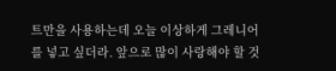트만을 사용하는데 오늘 이상하게 그레니어를 넣고 싶더라. 앞으로 많이 사랑해야 할 것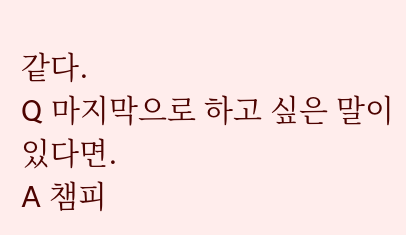같다.
Q 마지막으로 하고 싶은 말이 있다면.
A 챔피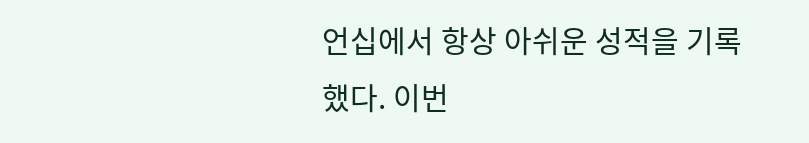언십에서 항상 아쉬운 성적을 기록했다. 이번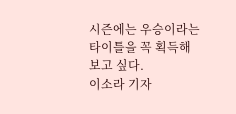시즌에는 우승이라는 타이틀을 꼭 획득해 보고 싶다.
이소라 기자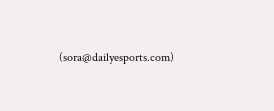(sora@dailyesports.com)